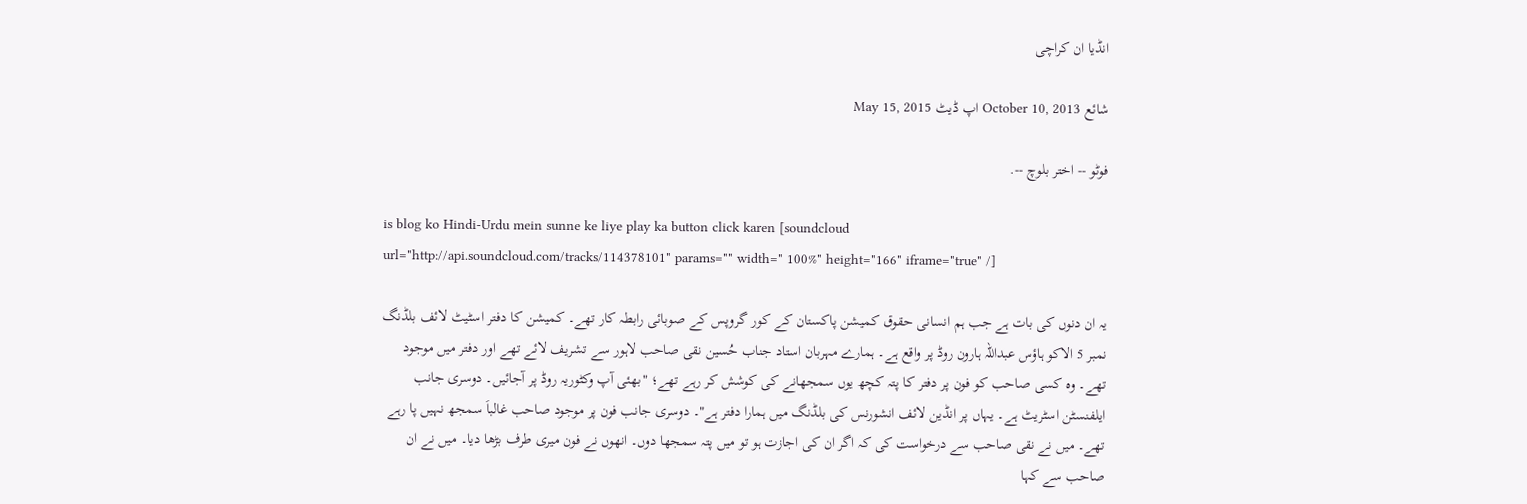انڈیا ان کراچی

شائع October 10, 2013 اپ ڈیٹ May 15, 2015

فوٹو -- اختر بلوچ --.

is blog ko Hindi-Urdu mein sunne ke liye play ka button click karen [soundcloud url="http://api.soundcloud.com/tracks/114378101" params="" width=" 100%" height="166" iframe="true" /]

یہ ان دنوں کی بات ہے جب ہم انسانی حقوق کمیشن پاکستان کے کور گروپس کے صوبائی رابطہ کار تھے۔ کمیشن کا دفتر اسٹیٹ لائف بلڈنگ نمبر 5 الاکو ہاؤس عبداللہ ہارون روڈ پر واقع ہے۔ ہمارے مہربان استاد جناب حُسین نقی صاحب لاہور سے تشریف لائے تھے اور دفتر میں موجود تھے۔ وہ کسی صاحب کو فون پر دفتر کا پتہ کچھ یوں سمجھانے کی کوشش کر رہے تھے؛ "بھئی آپ وکٹوریہ روڈ پر آجائیں۔ دوسری جانب ایلفنسٹن اسٹریٹ ہے۔ یہاں پر انڈین لائف انشورنس کی بلڈنگ میں ہمارا دفتر ہے"۔ دوسری جانب فون پر موجود صاحب غالباَ سمجھ نہیں پا رہے تھے۔ میں نے نقی صاحب سے درخواست کی کہ اگر ان کی اجازت ہو تو میں پتہ سمجھا دوں۔ انھوں نے فون میری طرف بڑھا دیا۔ میں نے ان صاحب سے کہا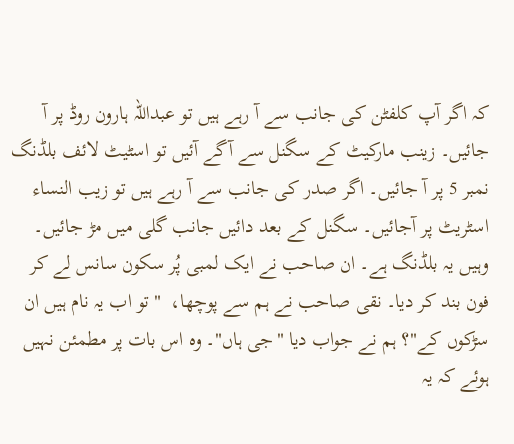کہ اگر آپ کلفٹن کی جانب سے آ رہے ہیں تو عبداللہ ہارون روڈ پر آ جائیں۔ زینب مارکیٹ کے سگنل سے آگے آئیں تو اسٹیٹ لائف بلڈنگ نمبر 5 پر آ جائیں۔ اگر صدر کی جانب سے آ رہے ہیں تو زیب النساء اسٹریٹ پر آجائیں۔ سگنل کے بعد دائیں جانب گلی میں مڑ جائیں۔ وہیں یہ بلڈنگ ہے۔ ان صاحب نے ایک لمبی پُر سکون سانس لے کر فون بند کر دیا۔ نقی صاحب نے ہم سے پوچھا،  "تو اب یہ نام ہیں ان سڑکوں کے"؟ ہم نے جواب دیا "جی ہاں"۔ وہ اس بات پر مطمئن نہیں ہوئے کہ یہ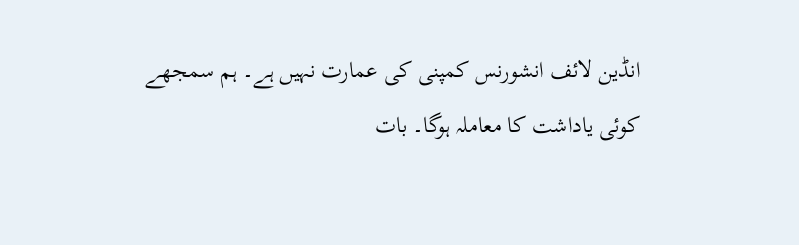انڈین لائف انشورنس کمپنی کی عمارت نہیں ہے۔ ہم سمجھے کوئی یاداشت کا معاملہ ہوگا۔ بات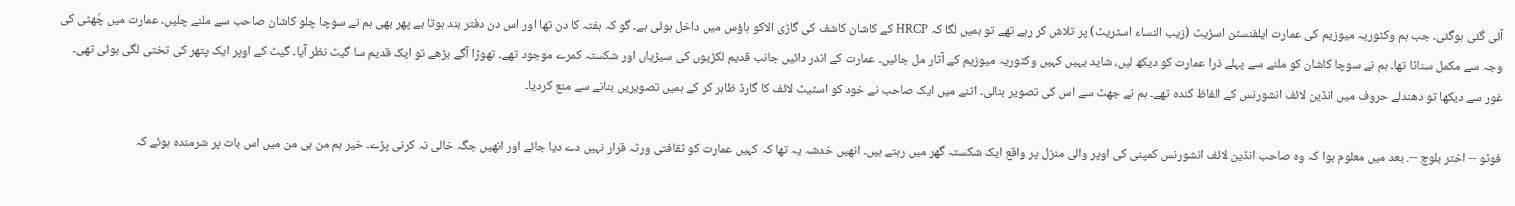آئی گئی ہوگئی۔ جب ہم وکٹوریہ میوزیم کی عمارت ایلفنسٹن اسڑیٹ (زیب النساء اسٹریٹ) پر تلاش کر رہے تھے تو ہمیں لگا کہ HRCP کے کاشان کاشف کی گاڑی الاکو ہاؤس میں داخل ہوئی ہے۔ گو کہ ہفتہ کا دن تھا اور اس دن دفتر بند ہوتا ہے پھر بھی ہم نے سوچا چلو کاشان صاحب سے ملنے چلیں۔ عمارت میں چُھٹی کی وجہ سے مکمل سناٹا تھا۔ ہم نے سوچا کاشان کو ملنے سے پہلے ذرا عمارت کو دیکھ لیں، شاید یہیں کہیں وکٹوریہ میوزیم کے آثار مل جائیں۔ عمارت کے اندر دائیں جانب قدیم لکڑیوں کی سیڑیاں اور شکستہ کمرے موجود تھے۔ تھوڑا آگے بڑھے تو ایک قدیم سا گیٹ نظر آیا۔ گیٹ کے اوپر ایک پتھر کی تختی لگی ہوئی تھی۔ غور سے دیکھا تو دھندلے حروف میں انڈین لائف انشورنس کے الفاظ کندہ تھے۔ ہم نے جھٹ سے اس کی تصویر بنالی۔ اتنے میں ایک صاحب نے خود کو اسٹیٹ لائف کا گارڈ ظاہر کر کے ہمیں تصویریں بنانے سے منع کردیا۔

فوٹو -- اختر بلوچ --. بعد میں معلوم ہوا کہ وہ صاحب انڈین لائف انشورنس کمپنی کی اوپر والی منزل پر واقع ایک شکستہ گھر میں رہتے ہیں۔ انھیں خدشہ یہ تھا کہ کہیں عمارت کو ثقافتی ورثہ قرار نہیں دے دیا جائے اور انھیں جگہ خالی نہ کرنی پڑے۔ خیر ہم من ہی من میں اس بات پر شرمندہ ہوئے کہ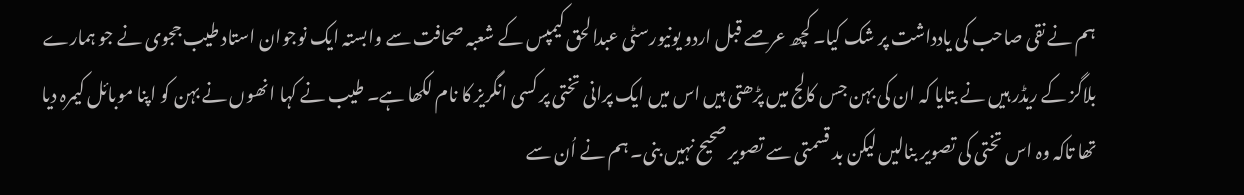ہم نے نقی صاحب کی یادداشت پر شک کیا۔ کچھ عرصے قبل اردو یونیورسٹی عبدالحق کیمپس کے شعبہ صحافت سے وابستہ ایک نوجوان استاد طیب ججوی نے جو ہمارے بلاگز کے ریڈر ہیں نے بتایا کہ ان کی بہن جس کالج میں پڑھتی ہیں اس میں ایک پرانی تختی پر کسی انگریز کا نام لکھا ہے۔ طیب نے کہا انھوں نے بہن کو اپنا موبائل کیمرہ دیا تھا تاکہ وہ اس تختی کی تصویر بنالیں لیکن بد قسمتی سے تصویر صحیح نہیں بنی۔ ہم نے اُن سے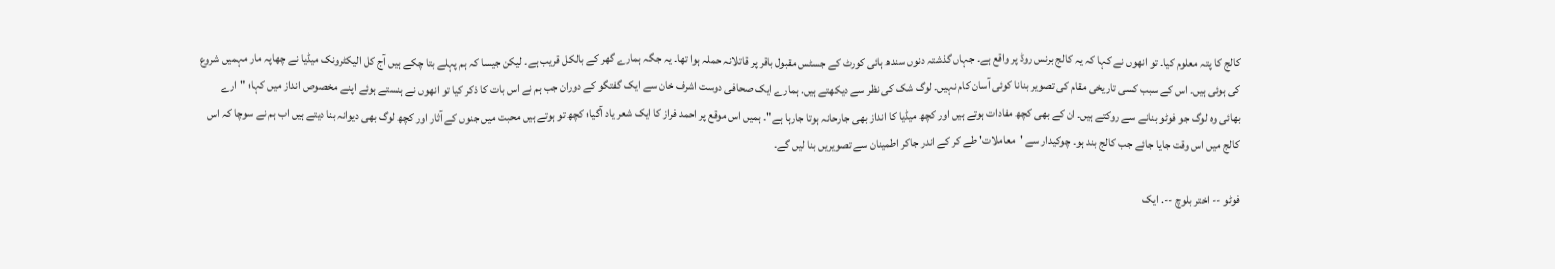کالج کا پتہ معلوم کیا۔ تو انھوں نے کہا کہ یہ کالج برنس روڈ پر واقع ہے۔ جہاں گذشتہ دنوں سندھ ہائی کورٹ کے جسٹس مقبول باقر پر قاتلانہ حملہ ہوا تھا۔ یہ جگہ ہمارے گھر کے بالکل قریب ہے۔ لیکن جیسا کہ ہم پہلے بتا چکے ہیں آج کل الیکٹرونک میڈیا نے چھاپہ مار مہمیں شروع کی ہوئی ہیں۔ اس کے سبب کسی تاریخی مقام کی تصویر بنانا کوئی آسان کام نہیں۔ لوگ شک کی نظر سے دیکھتے ہیں. ہمارے ایک صحافی دوست اشرف خان سے ایک گفتگو کے دوران جب ہم نے اس بات کا ذکر کیا تو انھوں نے ہنستے ہوئے اپنے مخصوص انداز میں کہا؛ "ارے بھائی وہ لوگ جو فوٹو بنانے سے روکتے ہیں۔ ان کے بھی کچھ مفادات ہوتے ہیں اور کچھ میڈیا کا انداز بھی جارحانہ ہوتا جارہا ہے"۔ ہمیں اس موقع پر احمد فراز کا ایک شعر یاد آگیا؛ کچھ تو ہوتے ہیں محبت میں جنوں کے آثار اور کچھ لوگ بھی دیوانہ بنا دیتے ہیں اب ہم نے سوچا کہ اس کالج میں اس وقت جایا جائے جب کالج بند ہو۔ چوکیدار سے 'معاملات' طے کر کے اندر جاکر اطمینان سے تصویریں بنا لیں گے۔

فوٹو -- اختر بلوچ --. ایک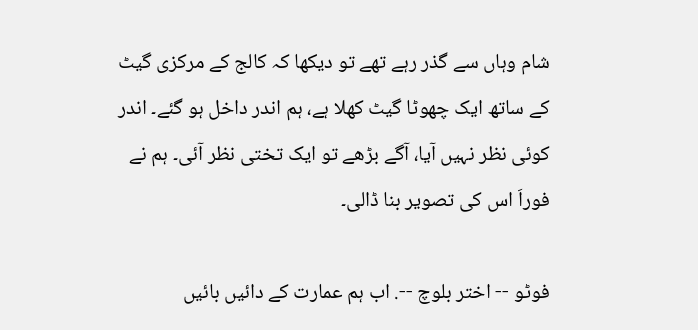شام وہاں سے گذر رہے تھے تو دیکھا کہ کالج کے مرکزی گیٹ کے ساتھ ایک چھوٹا گیٹ کھلا ہے، ہم اندر داخل ہو گئے۔ اندر کوئی نظر نہیں آیا، آگے بڑھے تو ایک تختی نظر آئی۔ ہم نے فوراَ اس کی تصویر بنا ڈالی۔

فوٹو -- اختر بلوچ --. اب ہم عمارت کے دائیں بائیں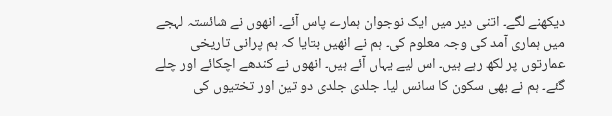دیکھنے لگے۔ اتنی دیر میں ایک نوجوان ہمارے پاس آئے۔ انھوں نے شائستہ لہجے میں ہماری آمد کی وجہ معلوم کی۔ ہم نے انھیں بتایا کہ ہم پرانی تاریخی عمارتوں پر لکھ رہے ہیں۔ اس لیے یہاں آئے ہیں۔ انھوں نے کندھے اچکائے اور چلے گئے۔ ہم نے بھی سکون کا سانس لیا۔ جلدی جلدی دو تین اور تختیوں کی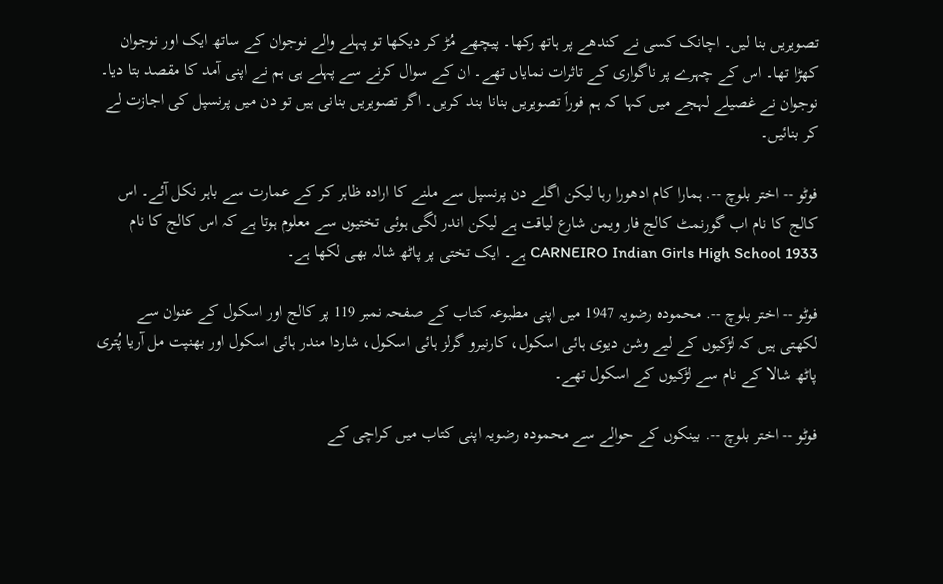تصویریں بنا لیں۔ اچانک کسی نے کندھے پر ہاتھ رکھا۔ پیچھے مُڑ کر دیکھا تو پہلے والے نوجوان کے ساتھ ایک اور نوجوان کھڑا تھا۔ اس کے چہرے پر ناگواری کے تاثرات نمایاں تھے۔ ان کے سوال کرنے سے پہلے ہی ہم نے اپنی آمد کا مقصد بتا دیا۔ نوجوان نے غصیلے لہجے میں کہا کہ ہم فوراَ تصویریں بنانا بند کریں۔ اگر تصویریں بنانی ہیں تو دن میں پرنسپل کی اجازت لے کر بنائیں۔

فوٹو -- اختر بلوچ --. ہمارا کام ادھورا رہا لیکن اگلے دن پرنسپل سے ملنے کا ارادہ ظاہر کر کے عمارت سے باہر نکل آئے۔ اس کالج کا نام اب گورنمٹ کالج فار ویمن شارع لیاقت ہے لیکن اندر لگی ہوئی تختیوں سے معلوم ہوتا ہے کہ اس کالج کا نام CARNEIRO Indian Girls High School 1933 ہے۔ ایک تختی پر پاٹھ شالہ بھی لکھا ہے۔

فوٹو -- اختر بلوچ --. محمودہ رضویہ 1947 میں اپنی مطبوعہ کتاب کے صفحہ نمبر 119 پر کالج اور اسکول کے عنوان سے لکھتی ہیں کہ لڑکیوں کے لیے وشن دیوی ہائی اسکول، کارنیرو گرلز ہائی اسکول، شاردا مندر ہائی اسکول اور بھنپت مل آریا پُتری پاٹھ شالا کے نام سے لڑکیوں کے اسکول تھے۔

فوٹو -- اختر بلوچ --. بینکوں کے حوالے سے محمودہ رضویہ اپنی کتاب میں کراچی کے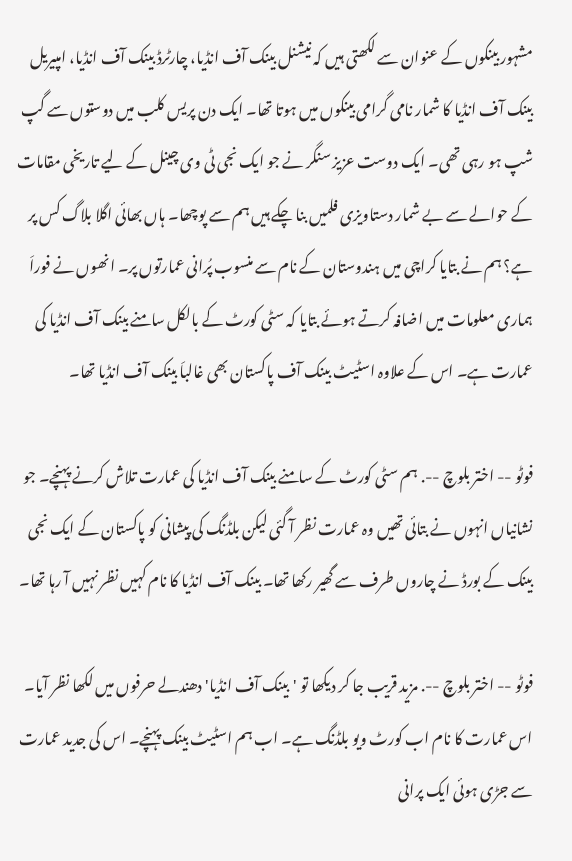مشہور بینکوں کے عنوان سے لکھتی ہیں کہ نیشنل بینک آف انڈیا، چارٹرڈ بینک آف انڈیا، امپیریل بینک آف انڈیا کا شمار نامی گرامی بینکوں میں ہوتا تھا۔ ایک دن پریس کلب میں دوستوں سے گپ شپ ہو رہی تھی۔ ایک دوست عزیز سنگر نے جو ایک نجی ٹی وی چینل کے لیے تاریخی مقامات کے حوالے سے بے شمار دستاویزی فلمیں بنا چکے ہیں ہم سے پوچھا۔ ہاں بھائی اگلا بلاگ کس پر ہے؟ ہم نے بتایا کراچی میں ہندوستان کے نام سے منسوب پُرانی عمارتوں پر۔ انھوں نے فوراَ ہماری معلومات میں اضافہ کرتے ہوئے بتایا کہ سٹی کورٹ کے بالکل سامنے بینک آف انڈیا کی عمارت ہے۔ اس کے علاوہ اسٹیٹ بینک آف پاکستان بھی غالباَ بینک آف انڈیا تھا۔

فوٹو -- اختر بلوچ --. ہم سٹی کورٹ کے سامنے بینک آف انڈیا کی عمارت تلاش کرنے پہنچے۔ جو نشانیاں انہوں نے بتائی تھیں وہ عمارت نظر آ گئی لیکن بلڈنگ کی پیشانی کو پاکستان کے ایک نجی بینک کے بورڈ نے چاروں طرف سے گھیر رکھا تھا۔ بینک آف انڈیا کا نام کہیں نظر نہیں آ رہا تھا۔

فوٹو -- اختر بلوچ --. مزید قریب جا کر دیکھا تو 'بینک آف انڈیا' دھندلے حرفوں میں لکھا نظر آیا۔ اس عمارت کا نام اب کورٹ ویو بلڈنگ ہے۔ اب ہم اسٹیٹ بینک پہنچے۔ اس کی جدید عمارت سے جڑی ہوئی ایک پرانی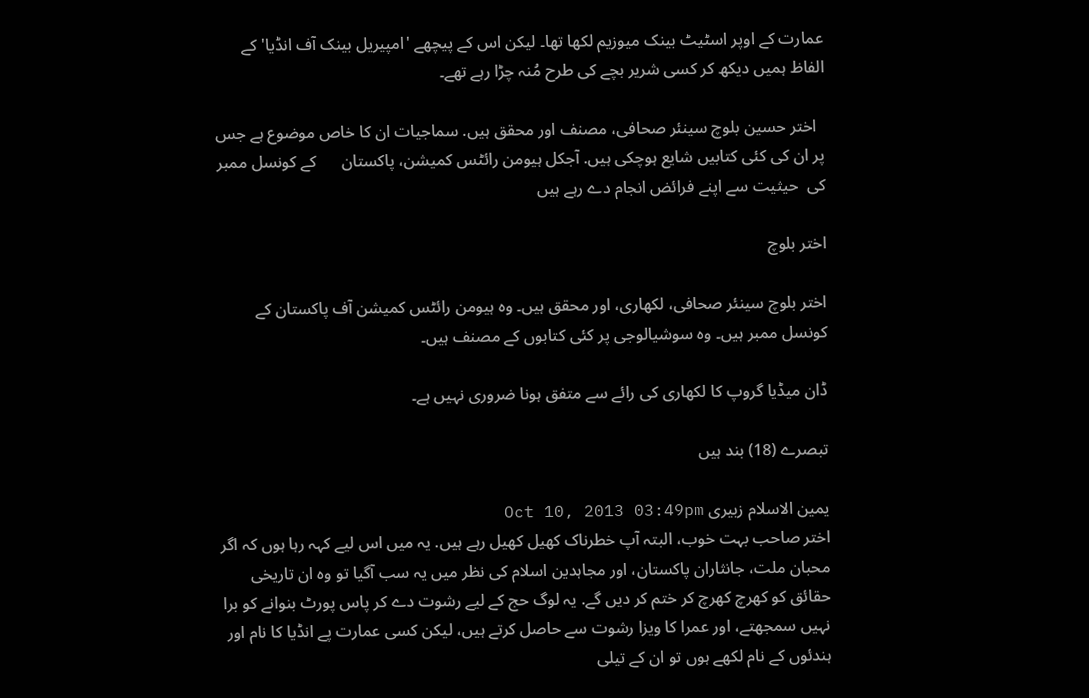عمارت کے اوپر اسٹیٹ بینک میوزیم لکھا تھا۔ لیکن اس کے پیچھے 'امپیریل بینک آف انڈیا' کے الفاظ ہمیں دیکھ کر کسی شریر بچے کی طرح مُنہ چڑا رہے تھے۔

  اختر حسین بلوچ سینئر صحافی، مصنف اور محقق ہیں. سماجیات ان کا خاص موضوع ہے جس پر ان کی کئی کتابیں شایع ہوچکی ہیں. آجکل ہیومن رائٹس کمیشن، پاکستان      کے کونسل ممبر کی  حیثیت سے اپنے فرائض انجام دے رہے ہیں

اختر بلوچ

اختر بلوچ سینئر صحافی، لکھاری، اور محقق ہیں۔ وہ ہیومن رائٹس کمیشن آف پاکستان کے کونسل ممبر ہیں۔ وہ سوشیالوجی پر کئی کتابوں کے مصنف ہیں۔

ڈان میڈیا گروپ کا لکھاری کی رائے سے متفق ہونا ضروری نہیں ہے۔

تبصرے (18) بند ہیں

یمین الاسلام زبیری Oct 10, 2013 03:49pm
اختر صاحب بہت خوب، البتہ آپ خطرناک کھیل کھیل رہے ہیں. یہ میں اس لیے کہہ رہا ہوں کہ اگر محبان ملت، جانثاران پاکستان، اور مجاہدین اسلام کی نظر میں یہ سب آگیا تو وہ ان تاریخی حقائق کو کھرچ کھرچ کر ختم کر دیں گے. یہ لوگ حج کے لیے رشوت دے کر پاس پورٹ بنوانے کو برا نہیں سمجھتے، اور عمرا کا ویزا رشوت سے حاصل کرتے ہیں، لیکن کسی عمارت پے انڈیا کا نام اور ہندئوں کے نام لکھے ہوں تو ان کے تیلی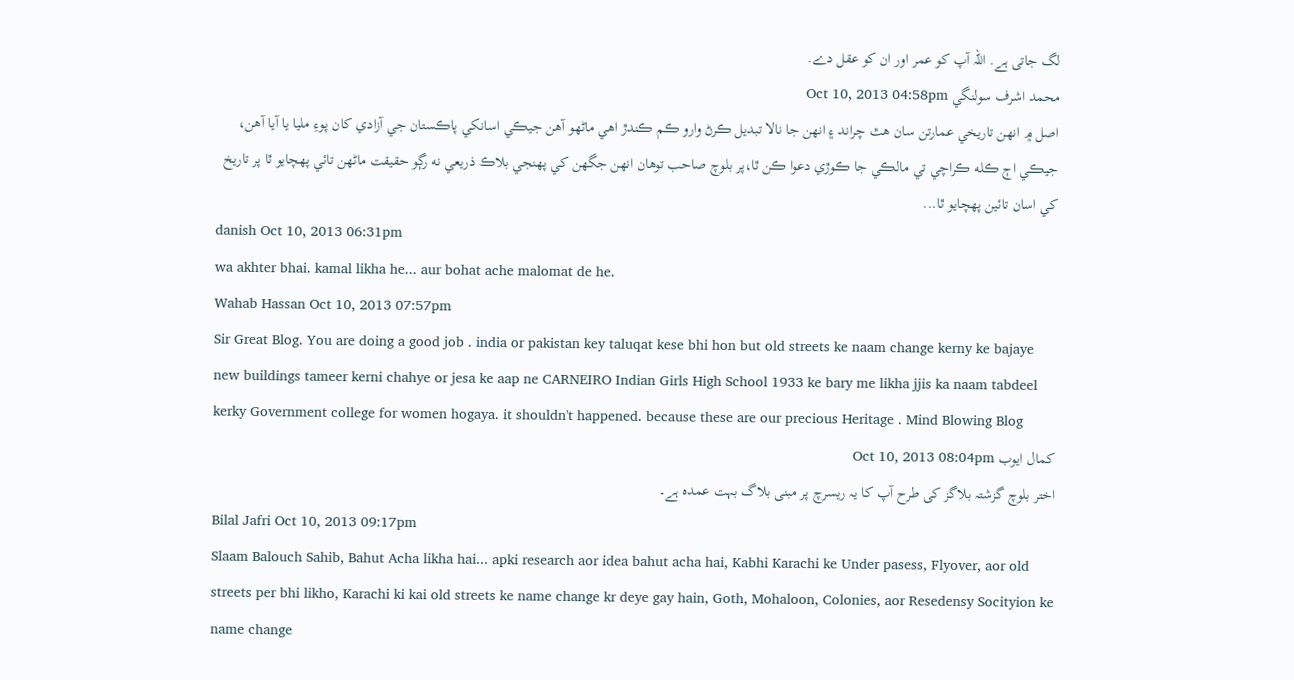لگ جاتی ہے. اللہ آپ کو عمر اور ان کو عقل دے.
محمد اشرف سولنگي Oct 10, 2013 04:58pm
اصل ۾ انهن تاريخي عمارتن سان هٿ چراند ۽ انهن جا نالا تبديل ڪرڻ وارو ڪم ڪندڙ اهي ماڻهو آهن جيڪي اسانکي پاڪستان جي آزادي کان پوءِ مليا يا آيا آهن، جيڪي اڄ ڪله ڪراچي تي مالڪي جا ڪوڙي دعوا ڪن ٿا،پر بلوچ صاحب توهان انهن جگهن کي پهنجي بلاڪ ذريعي نه رڳو حقيقت ماڻهن تائي پهچايو ٿا پر تاريخ کي اسان تائين پهچايو ٿا...
danish Oct 10, 2013 06:31pm
wa akhter bhai. kamal likha he... aur bohat ache malomat de he.
Wahab Hassan Oct 10, 2013 07:57pm
Sir Great Blog. You are doing a good job . india or pakistan key taluqat kese bhi hon but old streets ke naam change kerny ke bajaye new buildings tameer kerni chahye or jesa ke aap ne CARNEIRO Indian Girls High School 1933 ke bary me likha jjis ka naam tabdeel kerky Government college for women hogaya. it shouldn't happened. because these are our precious Heritage . Mind Blowing Blog
کمال ایوب Oct 10, 2013 08:04pm
اختر بلوچ گزشتہ بلاگز کی طرح آپ کا یہ ریسرچ پر مبنی بلاگ بہت عمدہ ہے۔
Bilal Jafri Oct 10, 2013 09:17pm
Slaam Balouch Sahib, Bahut Acha likha hai... apki research aor idea bahut acha hai, Kabhi Karachi ke Under pasess, Flyover, aor old streets per bhi likho, Karachi ki kai old streets ke name change kr deye gay hain, Goth, Mohaloon, Colonies, aor Resedensy Socityion ke name change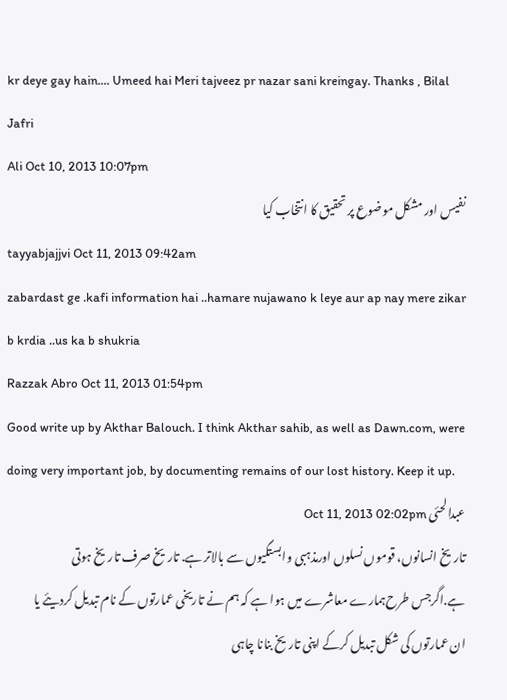kr deye gay hain.... Umeed hai Meri tajveez pr nazar sani kreingay. Thanks , Bilal Jafri
Ali Oct 10, 2013 10:07pm
نفیس اور مشکل موضوع پر تحقیق کا انتخاب کیا
tayyabjajjvi Oct 11, 2013 09:42am
zabardast ge .kafi information hai ..hamare nujawano k leye aur ap nay mere zikar b krdia ..us ka b shukria
Razzak Abro Oct 11, 2013 01:54pm
Good write up by Akthar Balouch. I think Akthar sahib, as well as Dawn.com, were doing very important job, by documenting remains of our lost history. Keep it up.
عبدالحئی Oct 11, 2013 02:02pm
تاریخ انسانوں، قوموں نسلوں اورمذہبی وابستگیوں سے بالاتر ہے. تاریخ صرف تاریخ ہوتی ہے.اگرجس طرح‌ہمارے معاشرے میں ہوا ہے کہ ہم نے تاریخی عمارتوں کے نام تبدیل کردیئے یا ان عمارتوں کی شکل تبدیل کرکے اپنی تاریخ بنانا چاہی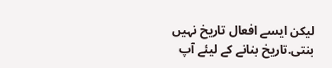لیکن ایسے افعال تاریخ نہیں بنتی.تاریخ بنانے کے لیئے آپ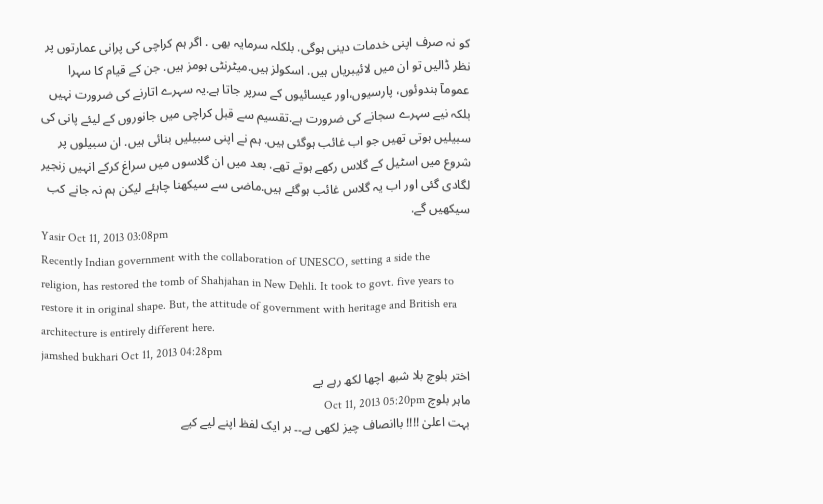کو نہ صرف اپنی خدمات دینی ہوگی. بلکلہ سرمایہ بھی . اگر ہم کراچی کی پرانی عمارتوں پر نظر ڈالیں تو ان میں لائیبریاں ہیں. اسکولز ہیں.میٹرنٹی ہومز ہیں. جن کے قیام کا سہرا عمومآ ہندوئوں، پارسیوں،اور عیسائیوں کے سرپر جاتا ہے.یہ سہرے اتارنے کی ضرورت نہیں بلکہ نیے سہرے سجانے کی ضرورت ہے.تقسیم سے قبل کراچی میں جانوروں کے لیئے پانی کی سبیلیں‌ ہوتی تھیں جو اب غائب ہوگئی ہیں. ہم نے اپنی سبیلیں بنائی ہیں. ان سبیلوں پر شروع میں اسٹیل کے گلاس رکھے ہوتے تھے. بعد میں ان گلاسوں میں سراغ کرکے انہیں زنجیر لگادی گئی اور اب یہ گلاس غائب ہوگئے ہیں.ماضی سے سیکھنا چاہئے لیکن ہم نہ جانے کب سیکھیں گے.
Yasir Oct 11, 2013 03:08pm
Recently Indian government with the collaboration of UNESCO, setting a side the religion, has restored the tomb of Shahjahan in New Dehli. It took to govt. five years to restore it in original shape. But, the attitude of government with heritage and British era architecture is entirely different here.
jamshed bukhari Oct 11, 2013 04:28pm
اختر بلوچ بلا شبھ اچھا لکھ رہے یے
ماہر بلوچ Oct 11, 2013 05:20pm
بہت اعلیٰ !!!! باانصاف چیز لکھی ہے۔۔ ہر ایک لفظ اپنے لیے کیے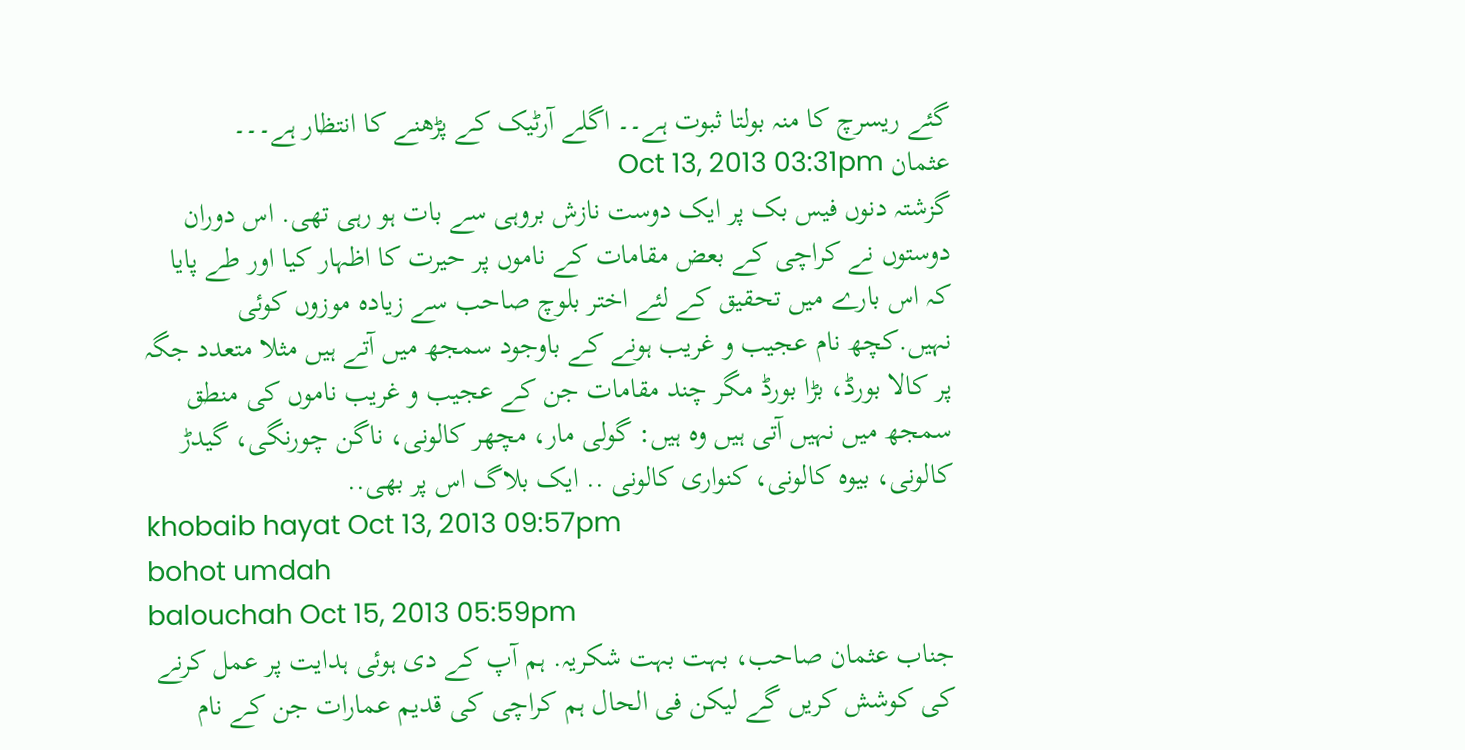گئے ریسرچ کا منہ بولتا ثبوت ہے۔۔ اگلے آرٹیک کے پڑھنے کا انتظار ہے۔۔۔
عثمان Oct 13, 2013 03:31pm
گزشتہ دنوں فیس بک پر ایک دوست نازش بروہی سے بات ہو رہی تھی. اس دوران دوستوں نے کراچی کے بعض مقامات کے ناموں پر حیرت کا اظہار کیا اور طے پایا کہ اس بارے میں تحقیق کے لئے اختر بلوچ صاحب سے زیادہ موزوں کوئی نہیں.کچھ نام عجیب و غریب ہونے کے باوجود سمجھ میں آتے ہیں مثلا متعدد جگہ پر کالا بورڈ، بڑا بورڈ مگر چند مقامات جن کے عجیب و غریب ناموں کی منطق سمجھ میں نہیں آتی ہیں وہ ہیں: گولی مار، مچھر کالونی، ناگن چورنگی، گیدڑ کالونی، بیوہ کالونی، کنواری کالونی .. ایک بلاگ اس پر بھی..
khobaib hayat Oct 13, 2013 09:57pm
bohot umdah
balouchah Oct 15, 2013 05:59pm
جناب عثمان صاحب، بہت بہت شکریہ. ہم آپ کے دی ہوئی ہدایت پر عمل کرنے کی کوشش کریں گے لیکن فی الحال ہم کراچی کی قدیم عمارات جن کے نام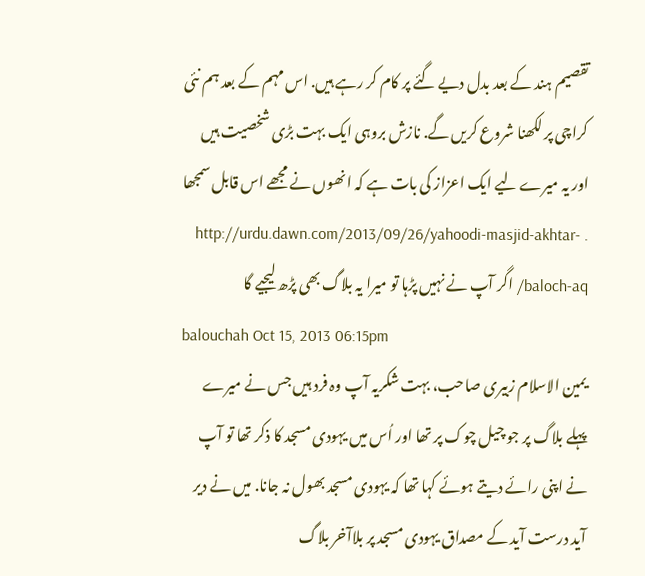تقصیم ہند کے بعد بدل دیے گئے پر کام کر رہے ہیں. اس مہم کے بعد ہم نئی کراچی پر لکھنا شروع کریں گے. نازش بروہی ایک بہت بڑی شخصیت ہیں اور یہ میرے لیے ایک اعزاز کی بات ہے کہ انھوں نے مجھے اس قابل سمجھا . http://urdu.dawn.com/2013/09/26/yahoodi-masjid-akhtar-baloch-aq/ اگر آپ نے نہیں پڑہا تو میرا یہ بلاگ بھی پڑھ لیجیے گا
balouchah Oct 15, 2013 06:15pm
یمین الاسلام زبیری صاحب، بہت شکریہ آپ وہ فرد ہیں جس نے میرے پہلے بلاگ پر جو چیل چوک پر تھا اور اُس میں یہودی مسجد کا ذکر تھا تو آپ نے اپنی رائے دیتے ہوئے کہا تھا کہ یہودی مسجد بھول نہ جانا. میں نے دیر آید درست آید کے مصداق یہودی مسجد پر بلاآخر بلاگ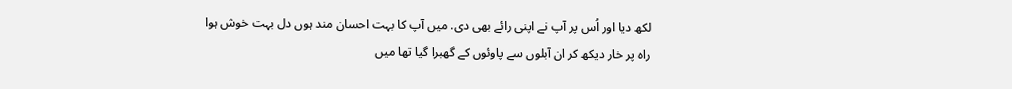لکھ دیا اور اُس پر آپ نے اپنی رائے بھی دی. میں آپ کا بہت احسان مند ہوں دل بہت خوش ہوا راہ پر خار دیکھ کر ان آبلوں سے پاوئوں کے گھبرا گیا تھا میں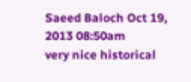Saeed Baloch Oct 19, 2013 08:50am
very nice historical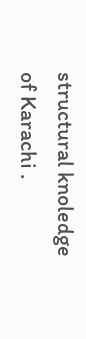structural knoledge of Karachi .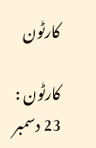کارٹون

کارٹون : 23 دسمبر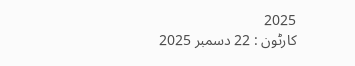2025
کارٹون : 22 دسمبر 2025